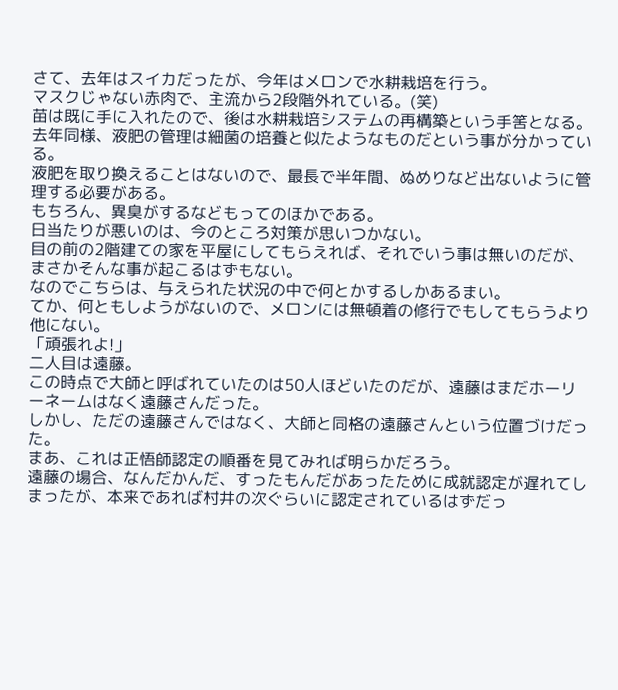さて、去年はスイカだったが、今年はメロンで水耕栽培を行う。
マスクじゃない赤肉で、主流から2段階外れている。(笑)
苗は既に手に入れたので、後は水耕栽培システムの再構築という手筈となる。
去年同様、液肥の管理は細菌の培養と似たようなものだという事が分かっている。
液肥を取り換えることはないので、最長で半年間、ぬめりなど出ないように管理する必要がある。
もちろん、異臭がするなどもってのほかである。
日当たりが悪いのは、今のところ対策が思いつかない。
目の前の2階建ての家を平屋にしてもらえれば、それでいう事は無いのだが、まさかそんな事が起こるはずもない。
なのでこちらは、与えられた状況の中で何とかするしかあるまい。
てか、何ともしようがないので、メロンには無頓着の修行でもしてもらうより他にない。
「頑張れよ!」
二人目は遠藤。
この時点で大師と呼ばれていたのは50人ほどいたのだが、遠藤はまだホーリーネームはなく遠藤さんだった。
しかし、ただの遠藤さんではなく、大師と同格の遠藤さんという位置づけだった。
まあ、これは正悟師認定の順番を見てみれば明らかだろう。
遠藤の場合、なんだかんだ、すったもんだがあったために成就認定が遅れてしまったが、本来であれば村井の次ぐらいに認定されているはずだっ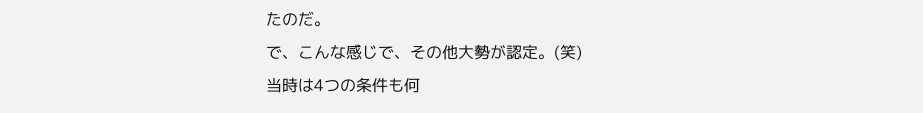たのだ。
で、こんな感じで、その他大勢が認定。(笑)
当時は4つの条件も何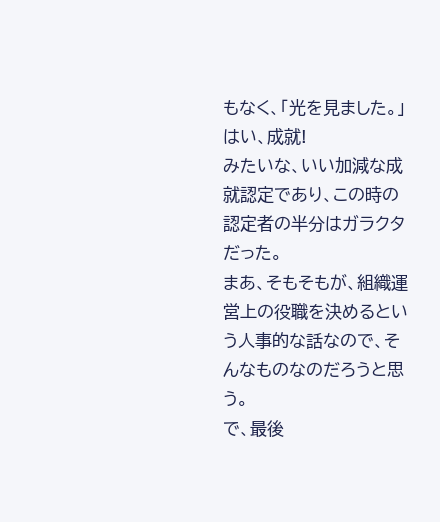もなく、「光を見ました。」
はい、成就!
みたいな、いい加減な成就認定であり、この時の認定者の半分はガラクタだった。
まあ、そもそもが、組織運営上の役職を決めるという人事的な話なので、そんなものなのだろうと思う。
で、最後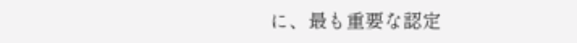に、最も重要な認定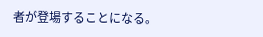者が登場することになる。